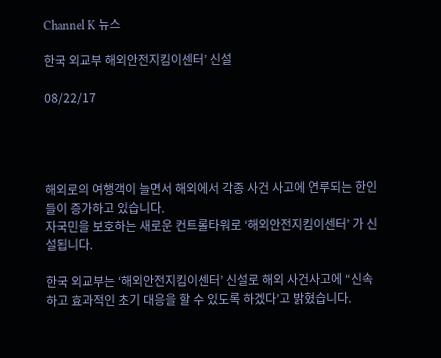Channel K 뉴스

한국 외교부 해외안전지킴이센터’ 신설

08/22/17




해외로의 여행객이 늘면서 해외에서 각종 사건 사고에 연루되는 한인들이 증가하고 있습니다.
자국민을 보호하는 새로운 컨트롤타워로 ‘해외안전지킴이센터’ 가 신설됩니다.

한국 외교부는 ‘해외안전지킴이센터’ 신설로 해외 사건사고에 “신속하고 효과적인 초기 대응을 할 수 있도록 하겠다’고 밝혔습니다.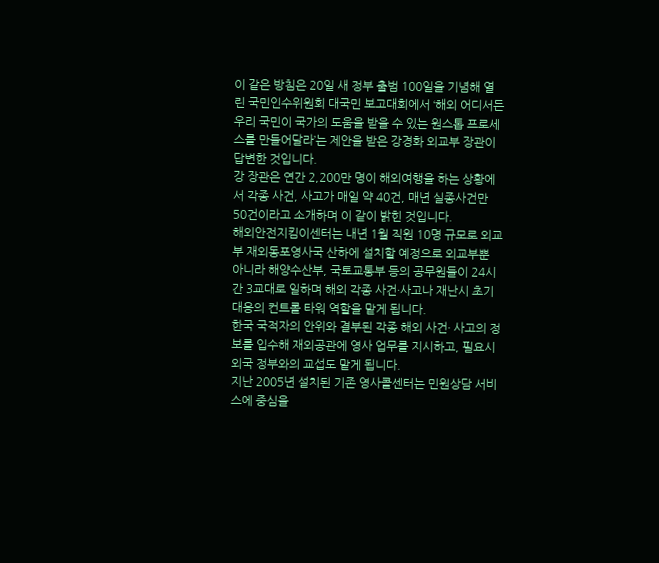이 같은 방침은 20일 새 정부 출범 100일을 기념해 열린 국민인수위원회 대국민 보고대회에서 ‘해외 어디서든 우리 국민이 국가의 도움을 받을 수 있는 원스톱 프로세스를 만들어달라’는 제안을 받은 강경화 외교부 장관이 답변한 것입니다.
강 장관은 연간 2,200만 명이 해외여행을 하는 상황에서 각종 사건, 사고가 매일 약 40건, 매년 실종사건만 50건이라고 소개하며 이 같이 밝힌 것입니다.
해외안전지킴이센터는 내년 1월 직원 10명 규모로 외교부 재외동포영사국 산하에 설치할 예정으로 외교부뿐 아니라 해양수산부, 국토교통부 등의 공무원들이 24시간 3교대로 일하며 해외 각종 사건·사고나 재난시 초기 대응의 컨트롤 타워 역할을 맡게 됩니다.
한국 국적자의 안위와 결부된 각종 해외 사건· 사고의 정보를 입수해 재외공관에 영사 업무를 지시하고, 필요시 외국 정부와의 교섭도 맡게 됩니다.
지난 2005년 설치된 기존 영사콜센터는 민원상담 서비스에 중심을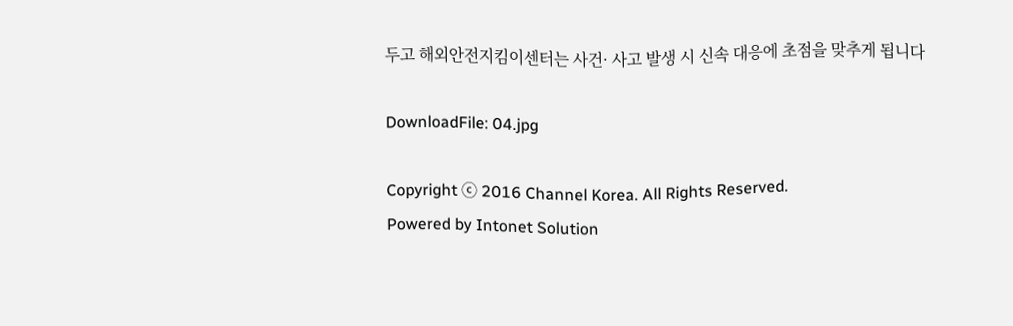두고 해외안전지킴이센터는 사건· 사고 발생 시 신속 대응에 초점을 맞추게 됩니다

DownloadFile: 04.jpg

Copyright ⓒ 2016 Channel Korea. All Rights Reserved.
Powered by Intonet Solution